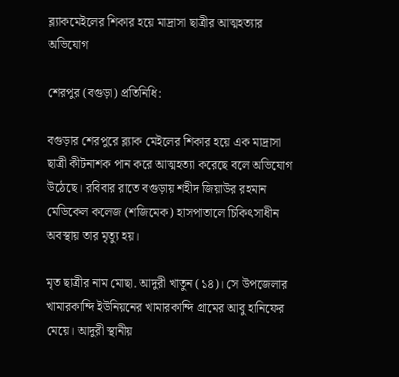ব্ল্যাকমেইলের শিকার হয়ে মাদ্রাসা ছাত্রীর আত্মহত্যার অভিযোগ

শেরপুর (বগুড়া) প্রতিনিধি:

বগুড়ার শেরপুরে ব্ল্যাক মেইলের শিকার হয়ে এক মাদ্রাসা ছাত্রী কীটনাশক পান করে আত্মহত্যা করেছে বলে অভিযোগ উঠেছে। রবিবার রাতে বগুড়ায় শহীদ জিয়াউর রহমান মেডিকেল কলেজ (শজিমেক) হাসপাতালে চিকিৎসাধীন অবস্থায় তার মৃত্যু হয়।

মৃত ছাত্রীর নাম মোছা. আদুরী খাতুন (১৪)। সে উপজেলার খামারকান্দি ইউনিয়নের খামারকান্দি গ্রামের আবু হানিফের মেয়ে। আদুরী স্থানীয়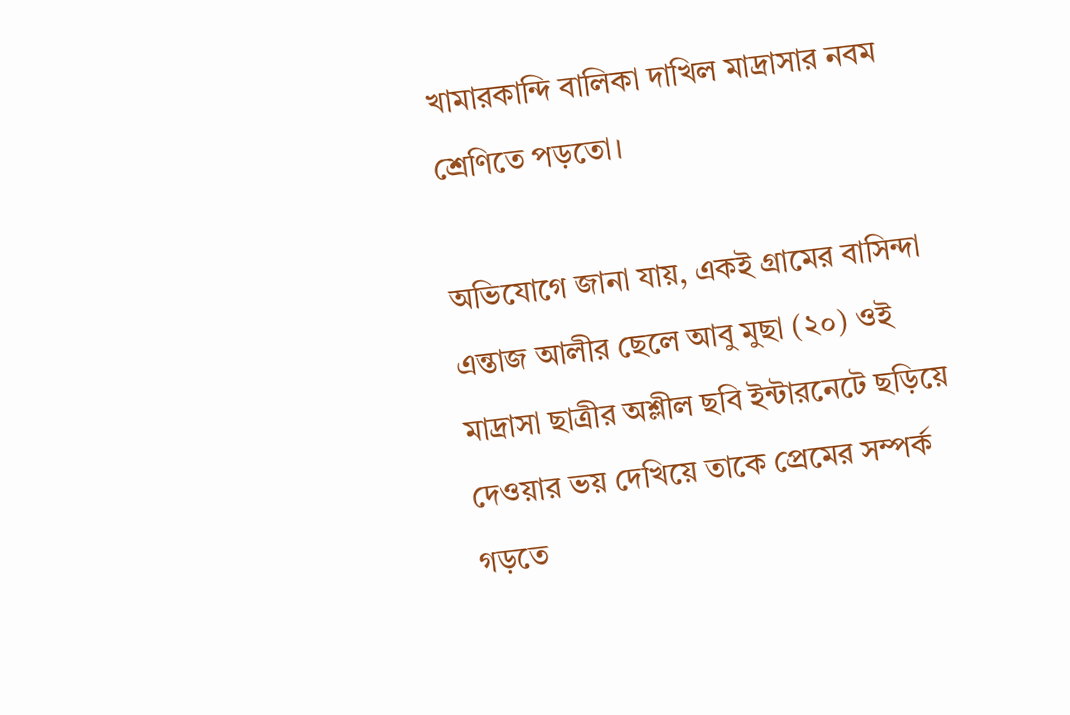খামারকান্দি বালিকা দাখিল মাদ্রাসার নবম শ্রেণিতে পড়তো।

অভিযোগে জানা যায়, একই গ্রামের বাসিন্দা এন্তাজ আলীর ছেলে আবু মুছা (২০) ওই মাদ্রাসা ছাত্রীর অশ্লীল ছবি ইন্টারনেটে ছড়িয়ে দেওয়ার ভয় দেখিয়ে তাকে প্রেমের সম্পর্ক গড়তে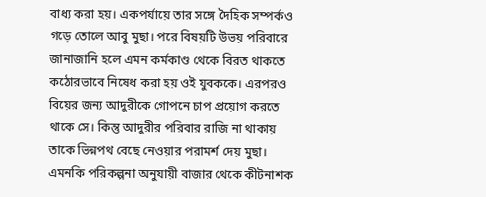বাধ্য করা হয়। একপর্যায়ে তার সঙ্গে দৈহিক সম্পর্কও গড়ে তোলে আবু মুছা। পরে বিষয়টি উভয় পরিবারে জানাজানি হলে এমন কর্মকাণ্ড থেকে বিরত থাকতে কঠোরভাবে নিষেধ করা হয় ওই ‍যুবককে। এরপরও বিয়ের জন্য আদুরীকে গোপনে চাপ প্রয়োগ করতে থাকে সে। কিন্তু আদুরীর পরিবার রাজি না থাকায় তাকে ভিন্নপথ বেছে নেওয়ার পরামর্শ দেয় মুছা। এমনকি পরিকল্পনা অনুযায়ী বাজার থেকে কীটনাশক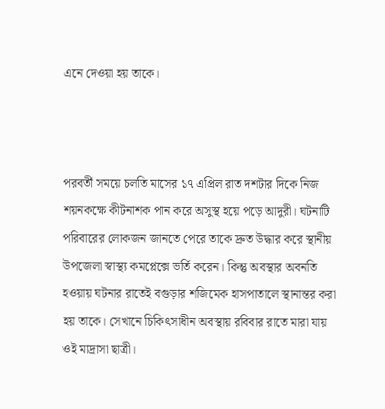এনে দেওয়া হয় তাকে।



পরবর্তী সময়ে চলতি মাসের ১৭ এপ্রিল রাত দশটার দিকে নিজ শয়নকক্ষে কীটনাশক পান করে অসুস্থ হয়ে পড়ে আদুরী। ঘটনাটি পরিবারের লোকজন জানতে পেরে তাকে দ্রুত উদ্ধার করে স্থানীয় উপজেলা স্বাস্থ্য কমপ্লেক্সে ভর্তি করেন। কিন্তু অবস্থার অবনতি হওয়ায় ঘটনার রাতেই বগুড়ার শজিমেক হাসপাতালে স্থানান্তর করা হয় তাকে। সেখানে চিকিৎসাধীন অবস্থায় রবিবার রাতে মারা যায় ওই মাদ্রাসা ছাত্রী।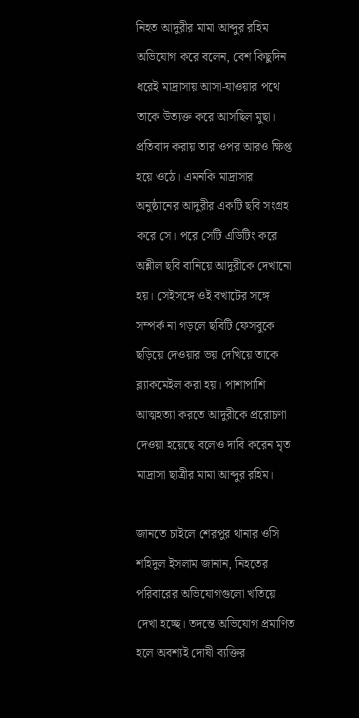নিহত আদুরীর মামা আব্দুর রহিম অভিযোগ করে বলেন, বেশ কিছুদিন ধরেই মাদ্রাসায় আসা-যাওয়ার পথে তাকে উত্যক্ত করে আসছিল মুছা। প্রতিবাদ করায় তার ওপর আরও ক্ষিপ্ত হয়ে ওঠে। এমনকি মাদ্রাসার অনুষ্ঠানের আদুরীর একটি ছবি সংগ্রহ করে সে। পরে সেটি এডিটিং করে অশ্লীল ছবি বানিয়ে আদুরীকে দেখানো হয়। সেইসঙ্গে ওই বখাটের সঙ্গে সম্পর্ক না গড়লে ছবিটি ফেসবুকে ছড়িয়ে দেওয়ার ভয় দেখিয়ে তাকে ব্ল্যাকমেইল করা হয়। পাশাপাশি আত্মহত্যা করতে আদুরীকে প্ররোচণা দেওয়া হয়েছে বলেও দাবি করেন মৃত মাদ্রাসা ছাত্রীর মামা আব্দুর রহিম।

জানতে চাইলে শেরপুর থানার ওসি শহিদুল ইসলাম জানান, নিহতের পরিবারের অভিযোগগুলো খতিয়ে দেখা হচ্ছে। তদন্তে অভিযোগ প্রমাণিত হলে অবশ্যই দোষী ব্যক্তির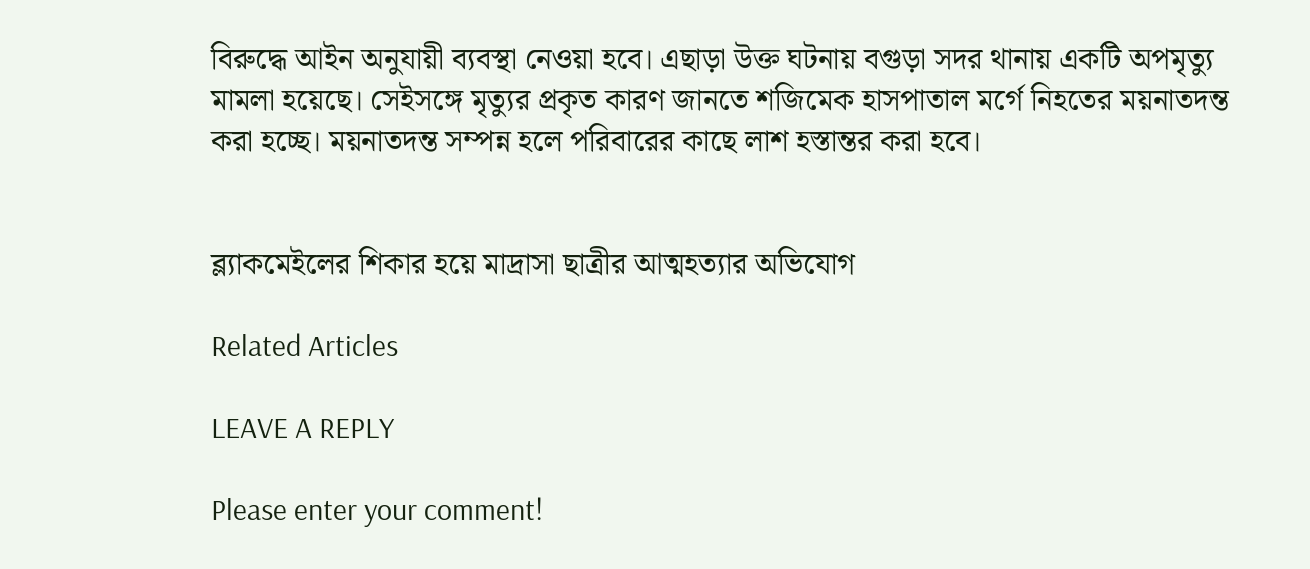বিরুদ্ধে আইন অনুযায়ী ব্যবস্থা নেওয়া হবে। এছাড়া উক্ত ঘটনায় বগুড়া সদর থানায় একটি অপমৃত্যু মামলা হয়েছে। সেইসঙ্গে মৃত্যুর প্রকৃত কারণ জানতে শজিমেক হাসপাতাল মর্গে নিহতের ময়নাতদন্ত করা হচ্ছে। ময়নাতদন্ত সম্পন্ন হলে পরিবারের কাছে লাশ হস্তান্তর করা হবে।


ব্ল্যাকমেইলের শিকার হয়ে মাদ্রাসা ছাত্রীর আত্মহত্যার অভিযোগ

Related Articles

LEAVE A REPLY

Please enter your comment!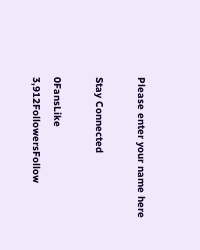Please enter your name here

Stay Connected

0FansLike
3,912FollowersFollow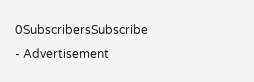0SubscribersSubscribe
- Advertisement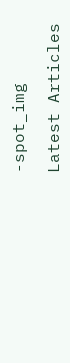-spot_img

Latest Articles